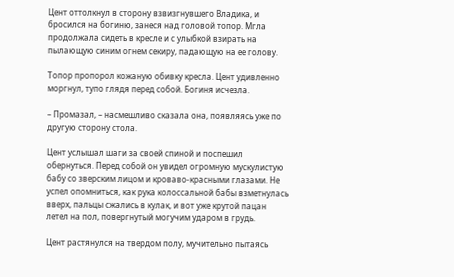Цент оттолкнул в сторону взвизгнувшего Владика, и бросился на богиню, занеся над головой топор. Мгла продолжала сидеть в кресле и с улыбкой взирать на пылающую синим огнем секиру, падающую на ее голову.

Топор пропорол кожаную обивку кресла. Цент удивленно моргнул, тупо глядя перед собой. Богиня исчезла.

– Промазал, – насмешливо сказала она, появляясь уже по другую сторону стола.

Цент услышал шаги за своей спиной и поспешил обернуться. Перед собой он увидел огромную мускулистую бабу со зверским лицом и кроваво-красными глазами. Не успел опомниться, как рука колоссальной бабы взметнулась вверх, пальцы сжались в кулак, и вот уже крутой пацан летел на пол, повергнутый могучим ударом в грудь.

Цент растянулся на твердом полу, мучительно пытаясь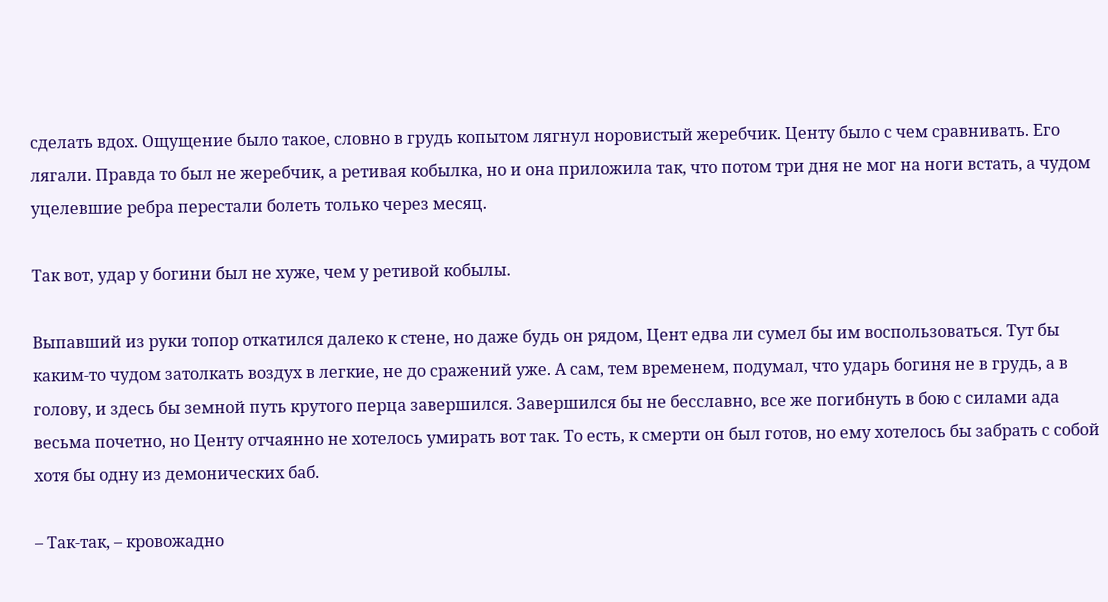сделать вдох. Ощущение было такое, словно в грудь копытом лягнул норовистый жеребчик. Центу было с чем сравнивать. Его лягали. Правда то был не жеребчик, а ретивая кобылка, но и она приложила так, что потом три дня не мог на ноги встать, а чудом уцелевшие ребра перестали болеть только через месяц.

Так вот, удар у богини был не хуже, чем у ретивой кобылы.

Выпавший из руки топор откатился далеко к стене, но даже будь он рядом, Цент едва ли сумел бы им воспользоваться. Тут бы каким-то чудом затолкать воздух в легкие, не до сражений уже. А сам, тем временем, подумал, что ударь богиня не в грудь, а в голову, и здесь бы земной путь крутого перца завершился. Завершился бы не бесславно, все же погибнуть в бою с силами ада весьма почетно, но Центу отчаянно не хотелось умирать вот так. То есть, к смерти он был готов, но ему хотелось бы забрать с собой хотя бы одну из демонических баб.

– Так-так, – кровожадно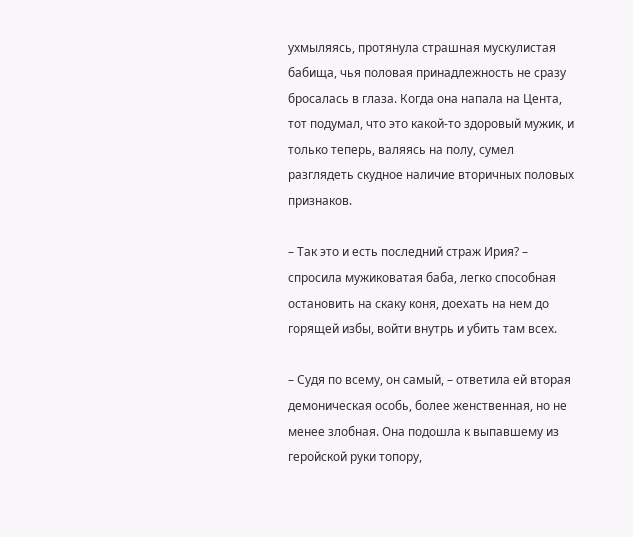ухмыляясь, протянула страшная мускулистая бабища, чья половая принадлежность не сразу бросалась в глаза. Когда она напала на Цента, тот подумал, что это какой-то здоровый мужик, и только теперь, валяясь на полу, сумел разглядеть скудное наличие вторичных половых признаков.

– Так это и есть последний страж Ирия? – спросила мужиковатая баба, легко способная остановить на скаку коня, доехать на нем до горящей избы, войти внутрь и убить там всех.

– Судя по всему, он самый, – ответила ей вторая демоническая особь, более женственная, но не менее злобная. Она подошла к выпавшему из геройской руки топору,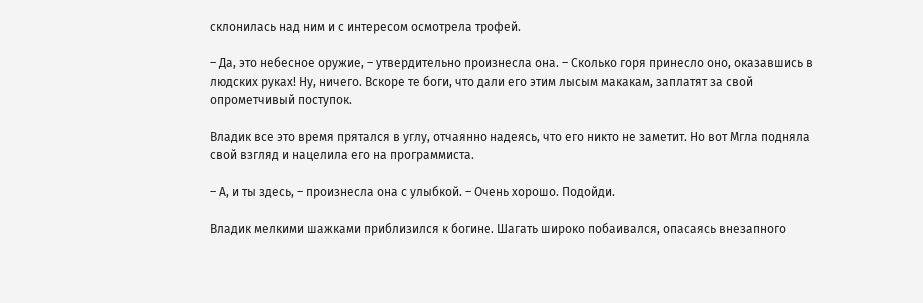склонилась над ним и с интересом осмотрела трофей.

– Да, это небесное оружие, – утвердительно произнесла она. – Сколько горя принесло оно, оказавшись в людских руках! Ну, ничего. Вскоре те боги, что дали его этим лысым макакам, заплатят за свой опрометчивый поступок.

Владик все это время прятался в углу, отчаянно надеясь, что его никто не заметит. Но вот Мгла подняла свой взгляд и нацелила его на программиста.

– А, и ты здесь, – произнесла она с улыбкой. – Очень хорошо. Подойди.

Владик мелкими шажками приблизился к богине. Шагать широко побаивался, опасаясь внезапного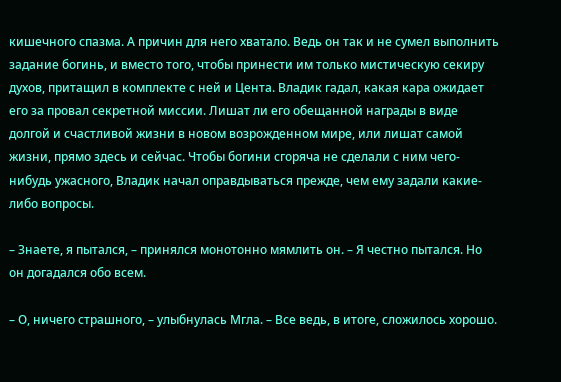кишечного спазма. А причин для него хватало. Ведь он так и не сумел выполнить задание богинь, и вместо того, чтобы принести им только мистическую секиру духов, притащил в комплекте с ней и Цента. Владик гадал, какая кара ожидает его за провал секретной миссии. Лишат ли его обещанной награды в виде долгой и счастливой жизни в новом возрожденном мире, или лишат самой жизни, прямо здесь и сейчас. Чтобы богини сгоряча не сделали с ним чего-нибудь ужасного, Владик начал оправдываться прежде, чем ему задали какие-либо вопросы.

– Знаете, я пытался, – принялся монотонно мямлить он. – Я честно пытался. Но он догадался обо всем.

– О, ничего страшного, – улыбнулась Мгла. – Все ведь, в итоге, сложилось хорошо.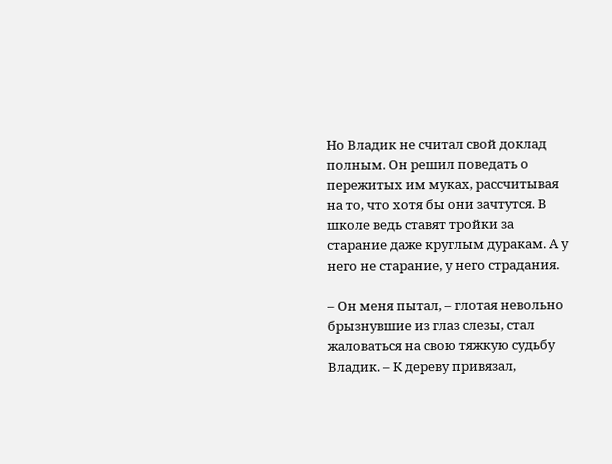Но Владик не считал свой доклад полным. Он решил поведать о пережитых им муках, рассчитывая на то, что хотя бы они зачтутся. В школе ведь ставят тройки за старание даже круглым дуракам. А у него не старание, у него страдания.

– Он меня пытал, – глотая невольно брызнувшие из глаз слезы, стал жаловаться на свою тяжкую судьбу Владик. – К дереву привязал,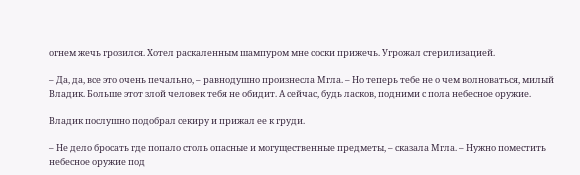огнем жечь грозился. Хотел раскаленным шампуром мне соски прижечь. Угрожал стерилизацией.

– Да, да, все это очень печально, – равнодушно произнесла Мгла. – Но теперь тебе не о чем волноваться, милый Владик. Больше этот злой человек тебя не обидит. А сейчас, будь ласков, подними с пола небесное оружие.

Владик послушно подобрал секиру и прижал ее к груди.

– Не дело бросать где попало столь опасные и могущественные предметы, – сказала Мгла. – Нужно поместить небесное оружие под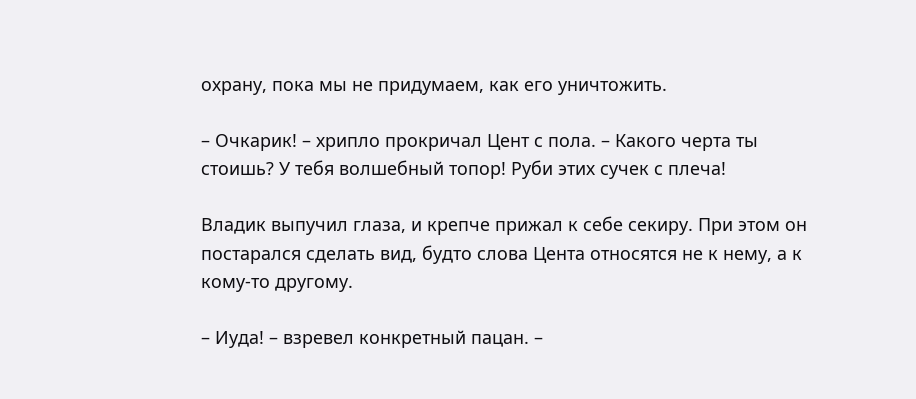охрану, пока мы не придумаем, как его уничтожить.

– Очкарик! – хрипло прокричал Цент с пола. – Какого черта ты стоишь? У тебя волшебный топор! Руби этих сучек с плеча!

Владик выпучил глаза, и крепче прижал к себе секиру. При этом он постарался сделать вид, будто слова Цента относятся не к нему, а к кому-то другому.

– Иуда! – взревел конкретный пацан. –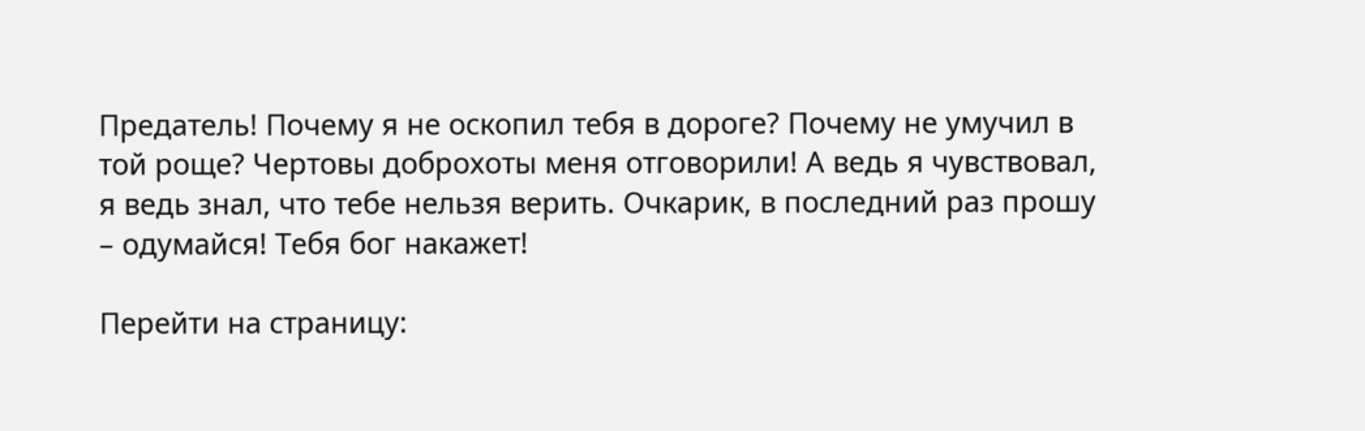Предатель! Почему я не оскопил тебя в дороге? Почему не умучил в той роще? Чертовы доброхоты меня отговорили! А ведь я чувствовал, я ведь знал, что тебе нельзя верить. Очкарик, в последний раз прошу – одумайся! Тебя бог накажет!

Перейти на страницу: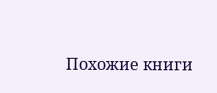Похожие книги